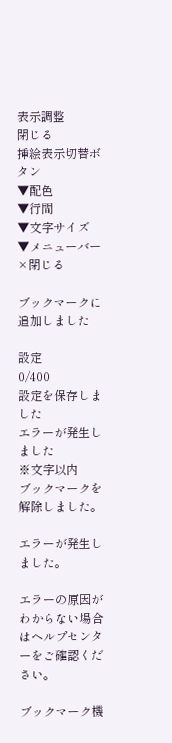表示調整
閉じる
挿絵表示切替ボタン
▼配色
▼行間
▼文字サイズ
▼メニューバー
×閉じる

ブックマークに追加しました

設定
0/400
設定を保存しました
エラーが発生しました
※文字以内
ブックマークを解除しました。

エラーが発生しました。

エラーの原因がわからない場合はヘルプセンターをご確認ください。

ブックマーク機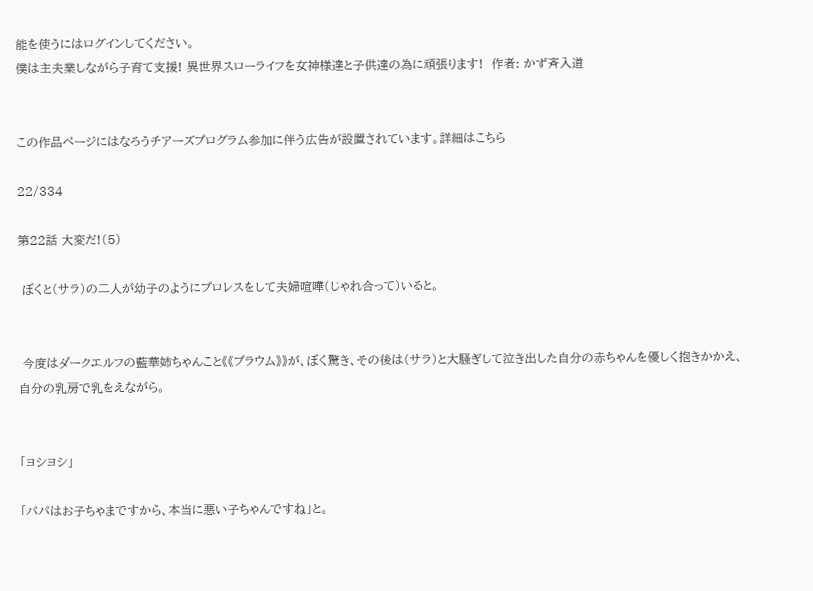能を使うにはログインしてください。
僕は主夫業しながら子育て支援! 異世界スローライフを女神様達と子供達の為に頑張ります!  作者: かず斉入道


この作品ページにはなろうチアーズプログラム参加に伴う広告が設置されています。詳細はこちら

22/334

第22話 大変だ!(5)

 ぼくと(サラ)の二人が幼子のようにプロレスをして夫婦喧嘩(じゃれ合って)いると。


 今度はダークエルフの藍華姉ちゃんこと《《プラウム》》が、ぼく驚き、その後は(サラ)と大騒ぎして泣き出した自分の赤ちゃんを優しく抱きかかえ、自分の乳房で乳をえながら。


「ヨシヨシ」

「パパはお子ちゃまですから、本当に悪い子ちゃんですね」と。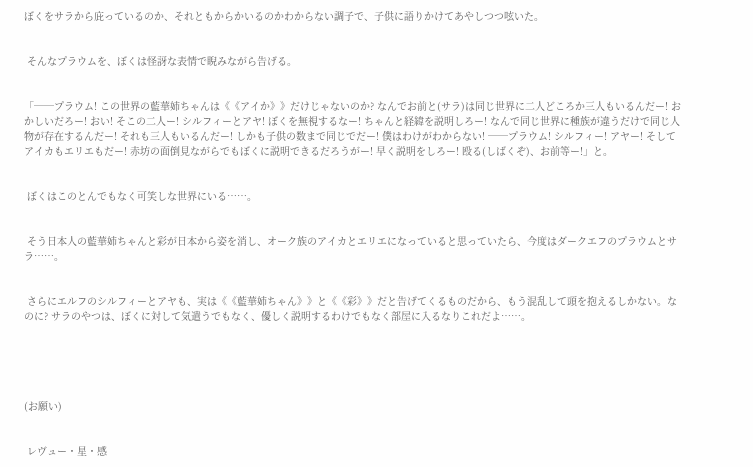ぼくをサラから庇っているのか、それともからかいるのかわからない調子で、子供に語りかけてあやしつつ呟いた。


 そんなプラウムを、ぼくは怪訝な表情で睨みながら告げる。


「──プラウム! この世界の藍華姉ちゃんは《《アイか》》だけじゃないのか? なんでお前と(サラ)は同じ世界に二人どころか三人もいるんだー! おかしいだろー! おい! そこの二人ー! シルフィーとアヤ! ぼくを無視するなー! ちゃんと経緯を説明しろー! なんで同じ世界に種族が違うだけで同じ人物が存在するんだー! それも三人もいるんだー! しかも子供の数まで同じでだー! 僕はわけがわからない! ──プラウム! シルフィー! アヤー! そしてアイカもエリエもだー! 赤坊の面倒見ながらでもぼくに説明できるだろうがー! 早く説明をしろー! 殴る(しばくぞ)、お前等ー!」と。


 ぼくはこのとんでもなく可笑しな世界にいる……。


 そう日本人の藍華姉ちゃんと彩が日本から姿を消し、オーク族のアイカとエリエになっていると思っていたら、今度はダークエフのプラウムとサラ……。


 さらにエルフのシルフィーとアヤも、実は《《藍華姉ちゃん》》と《《彩》》だと告げてくるものだから、もう混乱して頭を抱えるしかない。なのに? サラのやつは、ぼくに対して気遣うでもなく、優しく説明するわけでもなく部屋に入るなりこれだよ……。





(お願い)


 レヴュー・星・感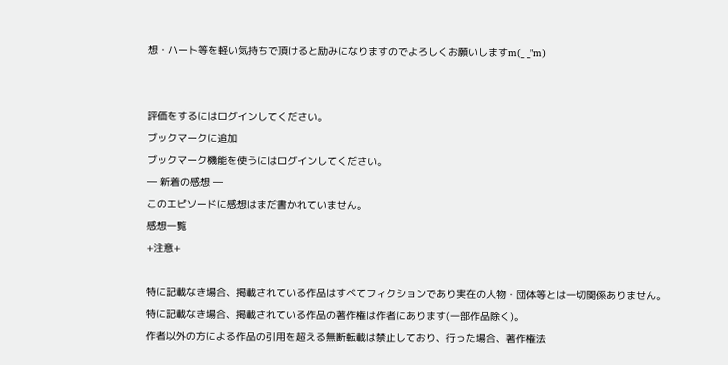想・ハート等を軽い気持ちで頂けると励みになりますのでよろしくお願いしますm(_ _"m)


評価をするにはログインしてください。
ブックマークに追加
ブックマーク機能を使うにはログインしてください。
― 新着の感想 ―
このエピソードに感想はまだ書かれていません。
感想一覧
+注意+

特に記載なき場合、掲載されている作品はすべてフィクションであり実在の人物・団体等とは一切関係ありません。
特に記載なき場合、掲載されている作品の著作権は作者にあります(一部作品除く)。
作者以外の方による作品の引用を超える無断転載は禁止しており、行った場合、著作権法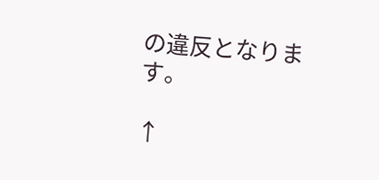の違反となります。

↑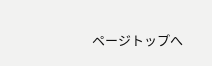ページトップへ